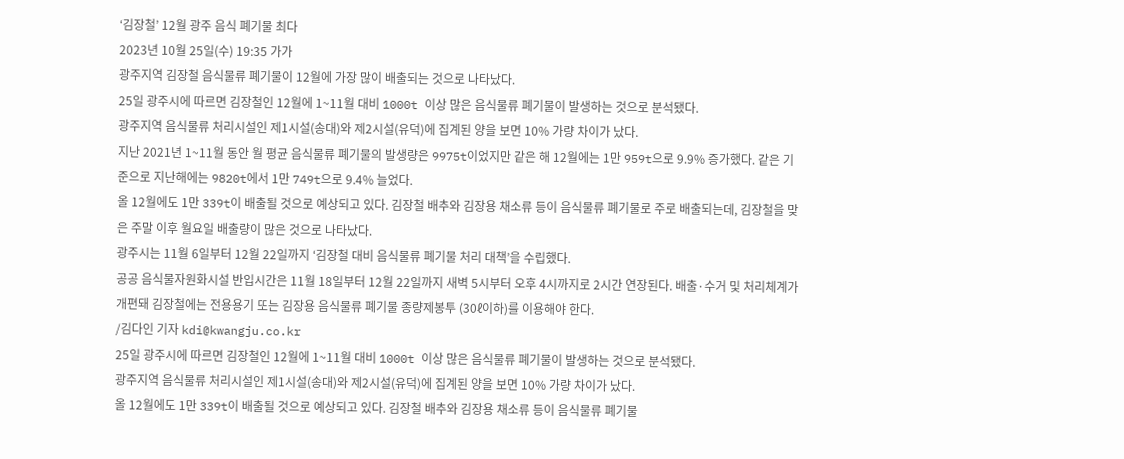‘김장철’ 12월 광주 음식 폐기물 최다
2023년 10월 25일(수) 19:35 가가
광주지역 김장철 음식물류 폐기물이 12월에 가장 많이 배출되는 것으로 나타났다.
25일 광주시에 따르면 김장철인 12월에 1~11월 대비 1000t 이상 많은 음식물류 폐기물이 발생하는 것으로 분석됐다.
광주지역 음식물류 처리시설인 제1시설(송대)와 제2시설(유덕)에 집계된 양을 보면 10% 가량 차이가 났다.
지난 2021년 1~11월 동안 월 평균 음식물류 폐기물의 발생량은 9975t이었지만 같은 해 12월에는 1만 959t으로 9.9% 증가했다. 같은 기준으로 지난해에는 9820t에서 1만 749t으로 9.4% 늘었다.
올 12월에도 1만 339t이 배출될 것으로 예상되고 있다. 김장철 배추와 김장용 채소류 등이 음식물류 폐기물로 주로 배출되는데, 김장철을 맞은 주말 이후 월요일 배출량이 많은 것으로 나타났다.
광주시는 11월 6일부터 12월 22일까지 ‘김장철 대비 음식물류 폐기물 처리 대책’을 수립했다.
공공 음식물자원화시설 반입시간은 11월 18일부터 12월 22일까지 새벽 5시부터 오후 4시까지로 2시간 연장된다. 배출·수거 및 처리체계가 개편돼 김장철에는 전용용기 또는 김장용 음식물류 폐기물 종량제봉투 (30ℓ이하)를 이용해야 한다.
/김다인 기자 kdi@kwangju.co.kr
25일 광주시에 따르면 김장철인 12월에 1~11월 대비 1000t 이상 많은 음식물류 폐기물이 발생하는 것으로 분석됐다.
광주지역 음식물류 처리시설인 제1시설(송대)와 제2시설(유덕)에 집계된 양을 보면 10% 가량 차이가 났다.
올 12월에도 1만 339t이 배출될 것으로 예상되고 있다. 김장철 배추와 김장용 채소류 등이 음식물류 폐기물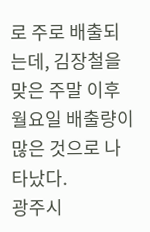로 주로 배출되는데, 김장철을 맞은 주말 이후 월요일 배출량이 많은 것으로 나타났다.
광주시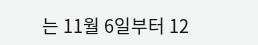는 11월 6일부터 12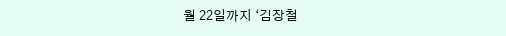월 22일까지 ‘김장철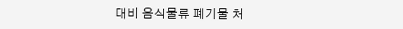대비 음식물류 폐기물 처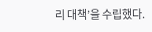리 대책’을 수립했다.